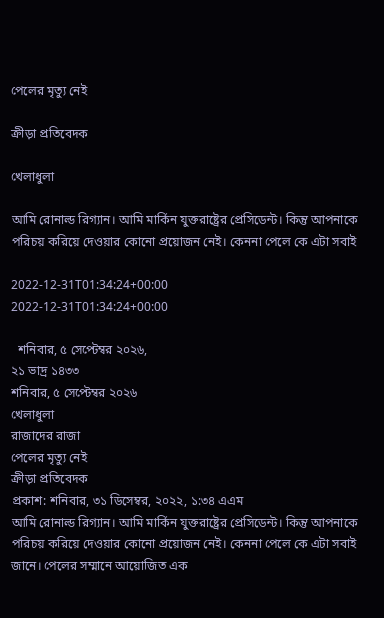পেলের মৃত্যু নেই

ক্রীড়া প্রতিবেদক

খেলাধুলা

আমি রোনাল্ড রিগ্যান। আমি মার্কিন যুক্তরাষ্ট্রের প্রেসিডেন্ট। কিন্তু আপনাকে পরিচয় করিয়ে দেওয়ার কোনো প্রয়োজন নেই। কেননা পেলে কে এটা সবাই

2022-12-31T01:34:24+00:00
2022-12-31T01:34:24+00:00

  শনিবার, ৫ সেপ্টেম্বর ২০২৬,
২১ ভাদ্র ১৪৩৩
শনিবার, ৫ সেপ্টেম্বর ২০২৬
খেলাধুলা
রাজাদের রাজা
পেলের মৃত্যু নেই
ক্রীড়া প্রতিবেদক
প্রকাশ: শনিবার, ৩১ ডিসেম্বর, ২০২২, ১:৩৪ এএম
আমি রোনাল্ড রিগ্যান। আমি মার্কিন যুক্তরাষ্ট্রের প্রেসিডেন্ট। কিন্তু আপনাকে পরিচয় করিয়ে দেওয়ার কোনো প্রয়োজন নেই। কেননা পেলে কে এটা সবাই জানে। পেলের সম্মানে আয়োজিত এক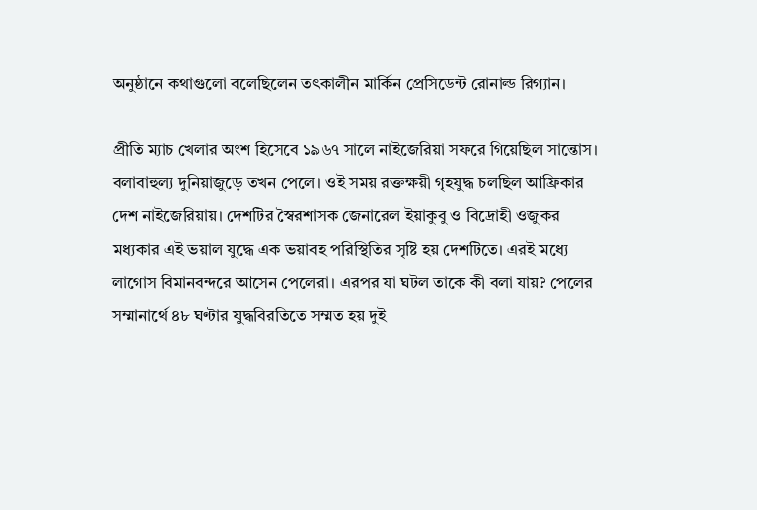অনুষ্ঠানে কথাগুলো বলেছিলেন তৎকালীন মার্কিন প্রেসিডেন্ট রোনাল্ড রিগ্যান।

প্রীতি ম্যাচ খেলার অংশ হিসেবে ১৯৬৭ সালে নাইজেরিয়া সফরে গিয়েছিল সান্তোস। বলাবাহুল্য দুনিয়াজুড়ে তখন পেলে। ওই সময় রক্তক্ষয়ী গৃহযুদ্ধ চলছিল আফ্রিকার দেশ নাইজেরিয়ায়। দেশটির স্বৈরশাসক জেনারেল ইয়াকুবু ও বিদ্রোহী ওজুকর মধ্যকার এই ভয়াল যুদ্ধে এক ভয়াবহ পরিস্থিতির সৃষ্টি হয় দেশটিতে। এরই মধ্যে লাগোস বিমানবন্দরে আসেন পেলেরা। এরপর যা ঘটল তাকে কী বলা যায়? পেলের সম্মানার্থে ৪৮ ঘণ্টার যুদ্ধবিরতিতে সম্মত হয় দুই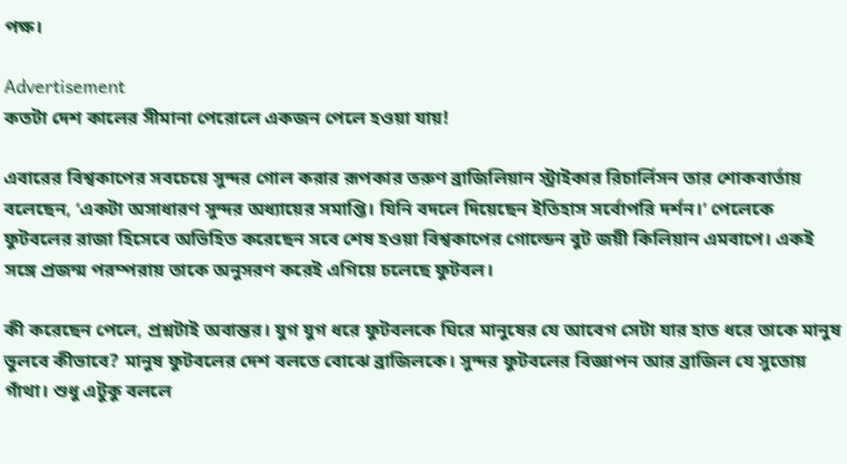পক্ষ।

Advertisement
কতটা দেশ কালের সীমানা পেরোলে একজন পেলে হওয়া যায়!

এবারের বিশ্বকাপের সবচেয়ে সুন্দর গোল করার রূপকার তরুণ ব্রাজিলিয়ান স্ট্রাইকার রিচার্লিসন তার শোকবার্তায় বলেছেন, ‘একটা অসাধারণ সুন্দর অধ্যায়ের সমাপ্তি। যিনি বদলে দিয়েছেন ইতিহাস সর্বোপরি দর্শন।’ পেলেকে ফুটবলের রাজা হিসেবে অভিহিত করেছেন সবে শেষ হওয়া বিশ্বকাপের গোল্ডেন বুট জয়ী কিলিয়ান এমবাপে। একই সঙ্গে প্রজন্ম পরম্পরায় তাকে অনুসরণ করেই এগিয়ে চলেছে ফুটবল।

কী করেছেন পেলে, প্রশ্নটাই অবান্তর। যুগ যুগ ধরে ফুটবলকে ঘিরে মানুষের যে আবেগ সেটা যার হাত ধরে তাকে মানুষ ভুলবে কীভাবে? মানুষ ফুটবলের দেশ বলতে বোঝে ব্রাজিলকে। সুন্দর ফুটবলের বিজ্ঞাপন আর ব্রাজিল যে সুতোয় গাঁথা। শুধু এটুকু বললে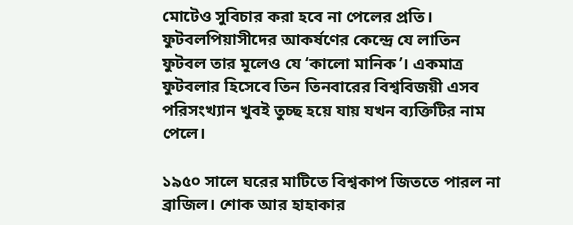মোটেও সুবিচার করা হবে না পেলের প্রতি।
ফুটবলপিয়াসীদের আকর্ষণের কেন্দ্রে যে লাতিন ফুটবল তার মূলেও যে ‘কালো মানিক’। একমাত্র ফুটবলার হিসেবে তিন তিনবারের বিশ্ববিজয়ী এসব পরিসংখ্যান খুবই তুচ্ছ হয়ে যায় যখন ব্যক্তিটির নাম পেলে।

১৯৫০ সালে ঘরের মাটিতে বিশ্বকাপ জিততে পারল না ব্রাজিল। শোক আর হাহাকার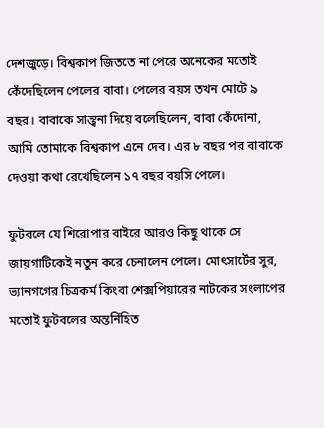দেশজুড়ে। বিশ্বকাপ জিততে না পেরে অনেকের মতোই কেঁদেছিলেন পেলের বাবা। পেলের বয়স তখন মোটে ৯ বছর। বাবাকে সান্ত্বনা দিয়ে বলেছিলেন, বাবা কেঁদোনা, আমি তোমাকে বিশ্বকাপ এনে দেব। এর ৮ বছর পর বাবাকে দেওয়া কথা রেখেছিলেন ১৭ বছর বয়সি পেলে।

ফুটবলে যে শিরোপার বাইরে আরও কিছু থাকে সে জায়গাটিকেই নতুন করে চেনালেন পেলে। মোৎসার্টের সুর, ভ্যানগগের চিত্রকর্ম কিংবা শেক্সপিয়ারের নাটকের সংলাপের মতোই ফুটবলের অন্তর্নিহিত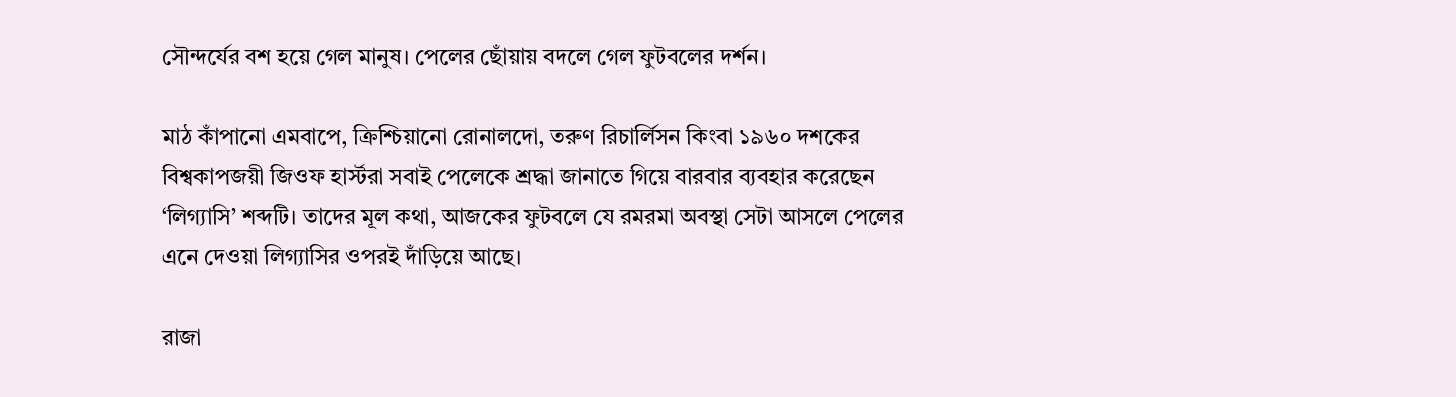সৌন্দর্যের বশ হয়ে গেল মানুষ। পেলের ছোঁয়ায় বদলে গেল ফুটবলের দর্শন।

মাঠ কাঁপানো এমবাপে, ক্রিশ্চিয়ানো রোনালদো, তরুণ রিচার্লিসন কিংবা ১৯৬০ দশকের বিশ্বকাপজয়ী জিওফ হার্স্টরা সবাই পেলেকে শ্রদ্ধা জানাতে গিয়ে বারবার ব্যবহার করেছেন ‘লিগ্যাসি’ শব্দটি। তাদের মূল কথা, আজকের ফুটবলে যে রমরমা অবস্থা সেটা আসলে পেলের এনে দেওয়া লিগ্যাসির ওপরই দাঁড়িয়ে আছে।

রাজা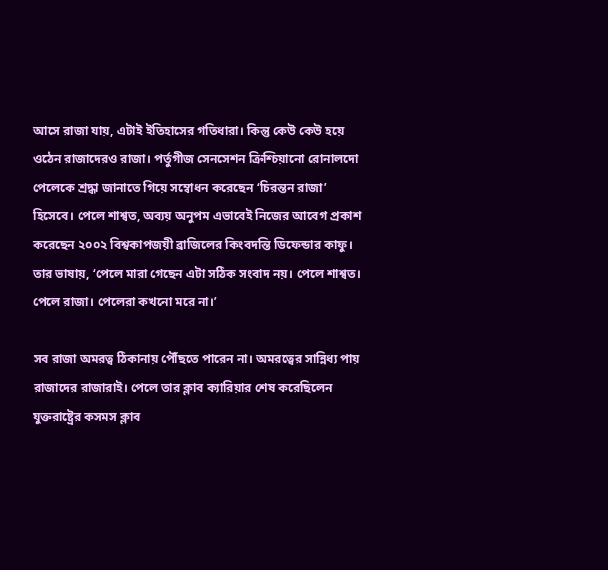আসে রাজা যায়, এটাই ইতিহাসের গতিধারা। কিন্তু কেউ কেউ হয়ে ওঠেন রাজাদেরও রাজা। পর্তুগীজ সেনসেশন ক্রিশ্চিয়ানো রোনালদো পেলেকে শ্রদ্ধা জানাতে গিয়ে সম্বোধন করেছেন ‘চিরন্তন রাজা’ হিসেবে। পেলে শাশ্বত, অব্যয় অনুপম এভাবেই নিজের আবেগ প্রকাশ করেছেন ২০০২ বিশ্বকাপজয়ী ব্রাজিলের কিংবদন্তি ডিফেন্ডার কাফু। তার ভাষায়, ‘পেলে মারা গেছেন এটা সঠিক সংবাদ নয়। পেলে শাশ্বত। পেলে রাজা। পেলেরা কখনো মরে না।’

সব রাজা অমরত্ব ঠিকানায় পৌঁছতে পারেন না। অমরত্বের সান্নিধ্য পায় রাজাদের রাজারাই। পেলে তার ক্লাব ক্যারিয়ার শেষ করেছিলেন যুক্তরাষ্ট্রের কসমস ক্লাব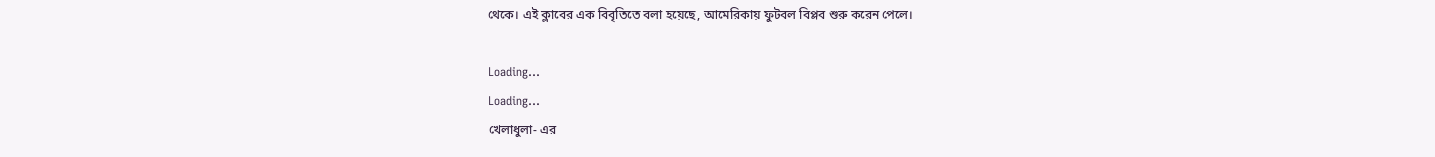থেকে। এই ক্লাবের এক বিবৃতিতে বলা হয়েছে, আমেরিকায় ফুটবল বিপ্লব শুরু করেন পেলে।

Loading...
Loading...
খেলাধুলা- এর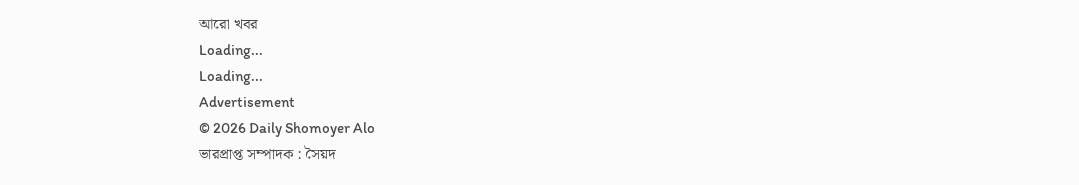আরো খবর
Loading...
Loading...
Advertisement
© 2026 Daily Shomoyer Alo
ভারপ্রাপ্ত সম্পাদক : সৈয়দ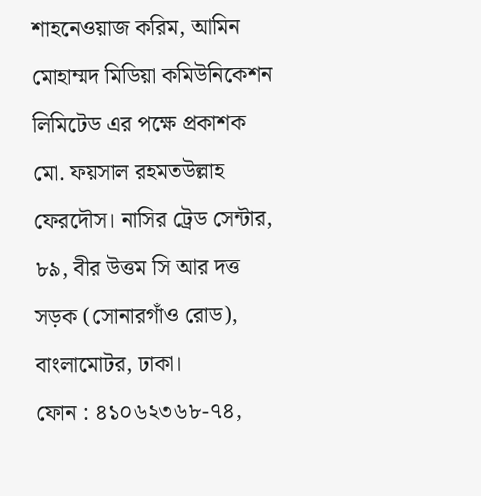শাহনেওয়াজ করিম, আমিন মোহাম্মদ মিডিয়া কমিউনিকেশন লিমিটেড এর পক্ষে প্রকাশক মো. ফয়সাল রহমতউল্লাহ ফেরদৌস। নাসির ট্রেড সেন্টার, ৮৯, বীর উত্তম সি আর দত্ত সড়ক (সোনারগাঁও রোড), বাংলামোটর, ঢাকা।
ফোন : ৪১০৬২৩৬৮-৭৪,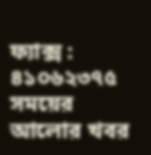ফ্যাক্স : ৪১০৬২৩৭৫
সময়ের আলোর খবর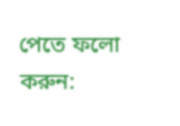পেতে ফলো করুন: